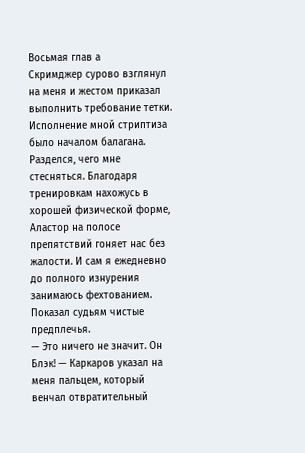Восьмая глав а
Скримджер сурово взглянул на меня и жестом приказал выполнить требование тетки. Исполнение мной стриптиза было началом балагана.
Разделся, чего мне стесняться. Благодаря тренировкам нахожусь в хорошей физической форме, Аластор на полосе препятствий гоняет нас без жалости. И сам я ежедневно до полного изнурения занимаюсь фехтованием. Показал судьям чистые предплечья.
— Это ничего не значит. Он Блэк! — Каркаров указал на меня пальцем, который венчал отвратительный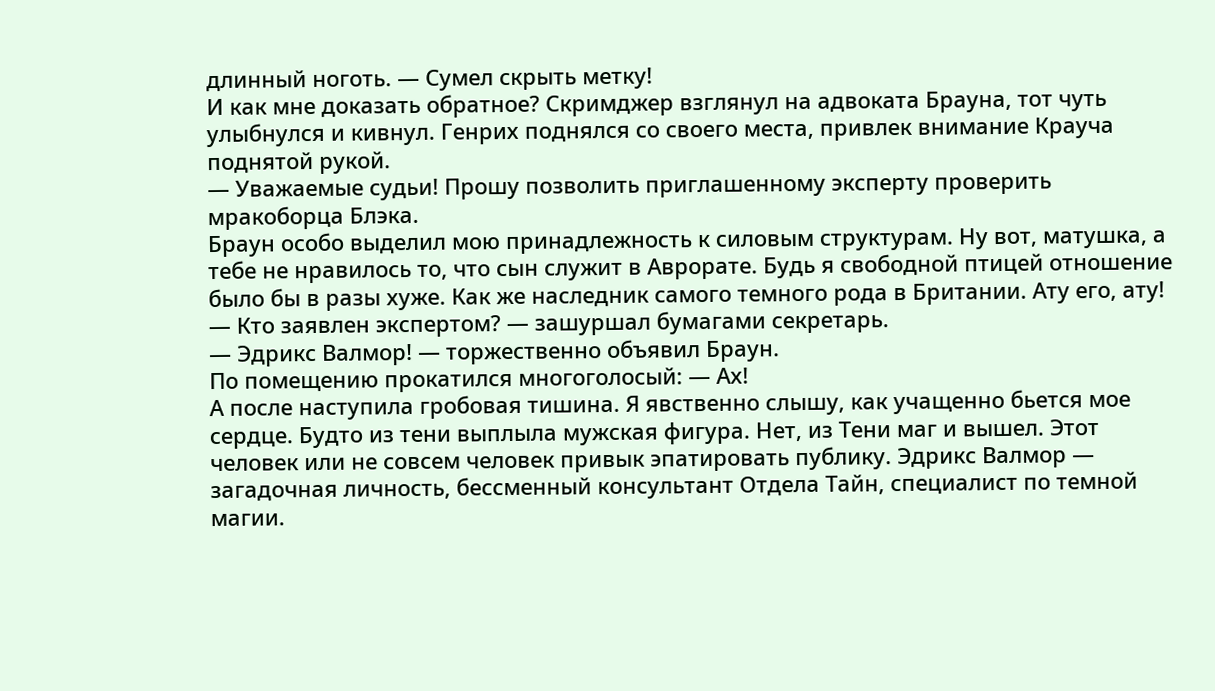длинный ноготь. — Сумел скрыть метку!
И как мне доказать обратное? Скримджер взглянул на адвоката Брауна, тот чуть улыбнулся и кивнул. Генрих поднялся со своего места, привлек внимание Крауча поднятой рукой.
— Уважаемые судьи! Прошу позволить приглашенному эксперту проверить мракоборца Блэка.
Браун особо выделил мою принадлежность к силовым структурам. Ну вот, матушка, а тебе не нравилось то, что сын служит в Аврорате. Будь я свободной птицей отношение было бы в разы хуже. Как же наследник самого темного рода в Британии. Ату его, ату!
— Кто заявлен экспертом? — зашуршал бумагами секретарь.
— Эдрикс Валмор! — торжественно объявил Браун.
По помещению прокатился многоголосый: — Ах!
А после наступила гробовая тишина. Я явственно слышу, как учащенно бьется мое сердце. Будто из тени выплыла мужская фигура. Нет, из Тени маг и вышел. Этот человек или не совсем человек привык эпатировать публику. Эдрикс Валмор — загадочная личность, бессменный консультант Отдела Тайн, специалист по темной магии.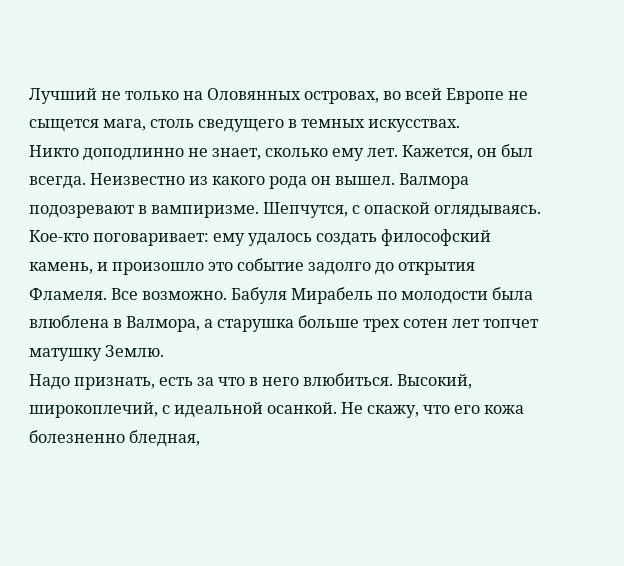Лучший не только на Оловянных островах, во всей Европе не сыщется мага, столь сведущего в темных искусствах.
Никто доподлинно не знает, сколько ему лет. Кажется, он был всегда. Неизвестно из какого рода он вышел. Валмора подозревают в вампиризме. Шепчутся, с опаской оглядываясь. Кое-кто поговаривает: ему удалось создать философский камень, и произошло это событие задолго до открытия Фламеля. Все возможно. Бабуля Мирабель по молодости была влюблена в Валмора, а старушка больше трех сотен лет топчет матушку Землю.
Надо признать, есть за что в него влюбиться. Высокий, широкоплечий, с идеальной осанкой. Не скажу, что его кожа болезненно бледная,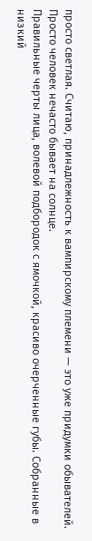просто светлая. Считаю, принадлежность к вампирскому племени — это уже придумки обывателей. Просто человек нечасто бывает на солнце.
Правильные черты лица, волевой подбородок с ямочкой, красиво очерченные губы. Собранные в низкий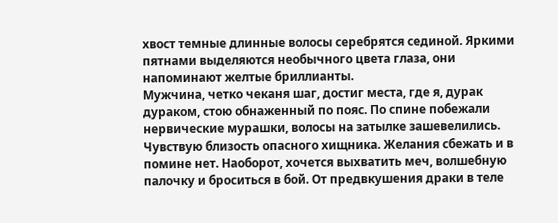хвост темные длинные волосы серебрятся сединой. Яркими пятнами выделяются необычного цвета глаза, они напоминают желтые бриллианты.
Мужчина, четко чеканя шаг, достиг места, где я, дурак дураком, стою обнаженный по пояс. По спине побежали нервические мурашки, волосы на затылке зашевелились. Чувствую близость опасного хищника. Желания сбежать и в помине нет. Наоборот, хочется выхватить меч, волшебную палочку и броситься в бой. От предвкушения драки в теле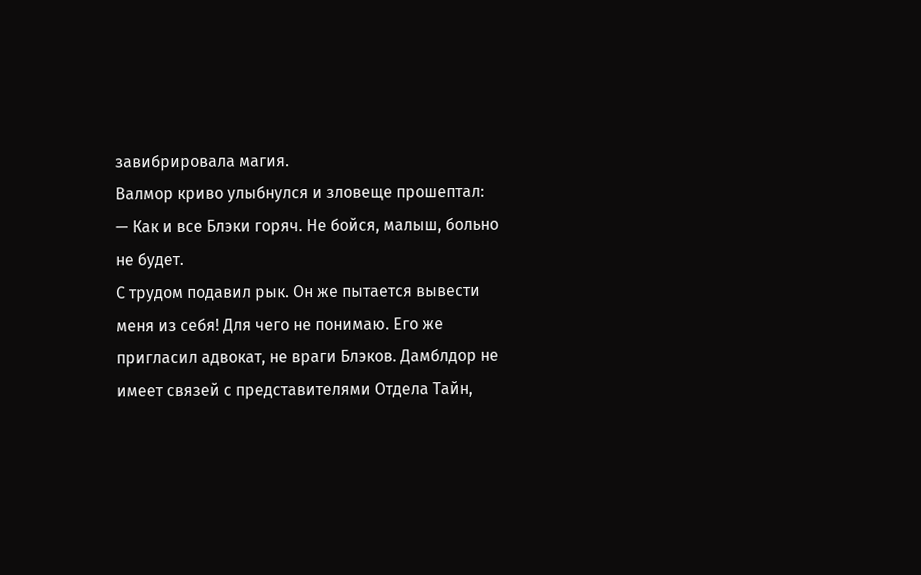завибрировала магия.
Валмор криво улыбнулся и зловеще прошептал:
— Как и все Блэки горяч. Не бойся, малыш, больно не будет.
С трудом подавил рык. Он же пытается вывести меня из себя! Для чего не понимаю. Его же пригласил адвокат, не враги Блэков. Дамблдор не имеет связей с представителями Отдела Тайн,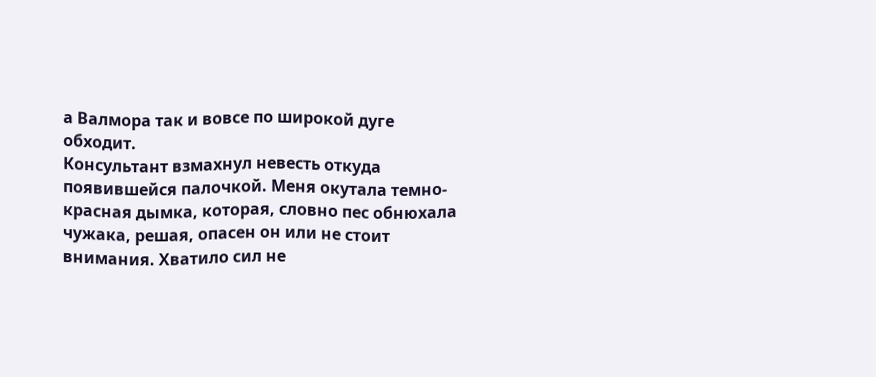а Валмора так и вовсе по широкой дуге обходит.
Консультант взмахнул невесть откуда появившейся палочкой. Меня окутала темно-красная дымка, которая, словно пес обнюхала чужака, решая, опасен он или не стоит внимания. Хватило сил не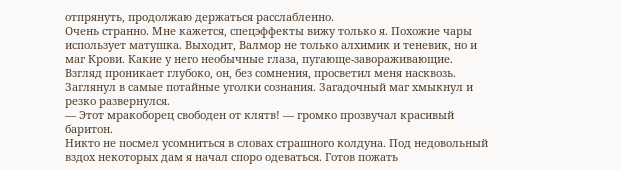отпрянуть, продолжаю держаться расслабленно.
Очень странно. Мне кажется, спецэффекты вижу только я. Похожие чары использует матушка. Выходит, Валмор не только алхимик и теневик, но и маг Крови. Какие у него необычные глаза, пугающе-завораживающие. Взгляд проникает глубоко, он, без сомнения, просветил меня насквозь. Заглянул в самые потайные уголки сознания. Загадочный маг хмыкнул и резко развернулся.
— Этот мракоборец свободен от клятв! — громко прозвучал красивый баритон.
Никто не посмел усомниться в словах страшного колдуна. Под недовольный вздох некоторых дам я начал споро одеваться. Готов пожать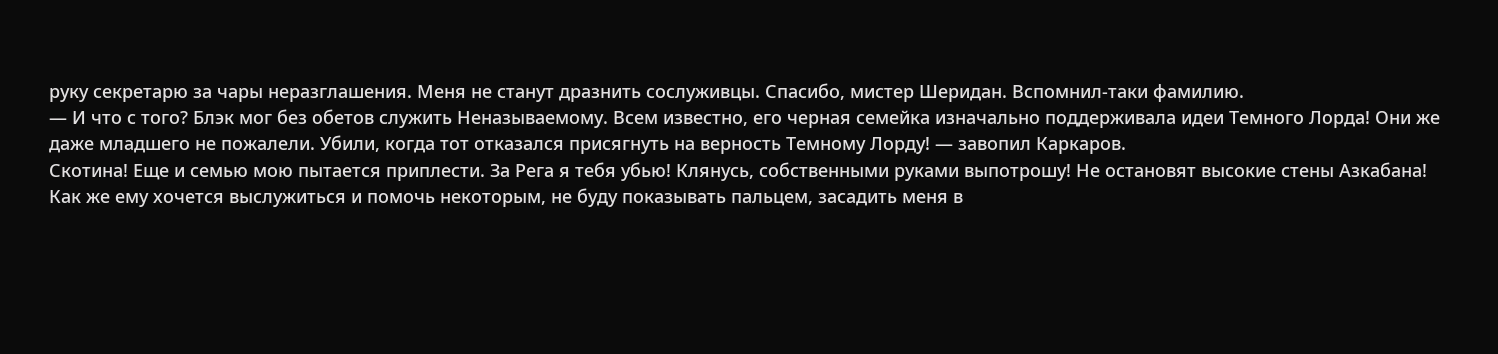руку секретарю за чары неразглашения. Меня не станут дразнить сослуживцы. Спасибо, мистер Шеридан. Вспомнил-таки фамилию.
— И что с того? Блэк мог без обетов служить Неназываемому. Всем известно, его черная семейка изначально поддерживала идеи Темного Лорда! Они же даже младшего не пожалели. Убили, когда тот отказался присягнуть на верность Темному Лорду! — завопил Каркаров.
Скотина! Еще и семью мою пытается приплести. За Рега я тебя убью! Клянусь, собственными руками выпотрошу! Не остановят высокие стены Азкабана!
Как же ему хочется выслужиться и помочь некоторым, не буду показывать пальцем, засадить меня в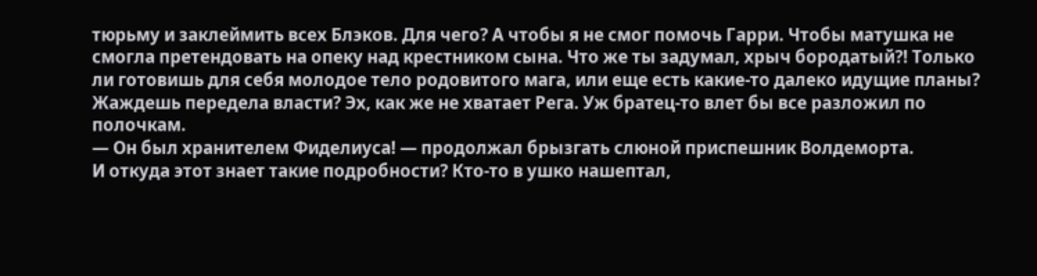тюрьму и заклеймить всех Блэков. Для чего? А чтобы я не смог помочь Гарри. Чтобы матушка не смогла претендовать на опеку над крестником сына. Что же ты задумал, хрыч бородатый?! Только ли готовишь для себя молодое тело родовитого мага, или еще есть какие-то далеко идущие планы? Жаждешь передела власти? Эх, как же не хватает Рега. Уж братец-то влет бы все разложил по полочкам.
— Он был хранителем Фиделиуса! — продолжал брызгать слюной приспешник Волдеморта.
И откуда этот знает такие подробности? Кто-то в ушко нашептал,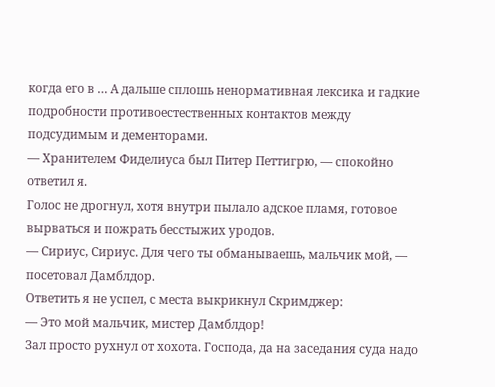когда его в … А дальше сплошь ненормативная лексика и гадкие подробности противоестественных контактов между подсудимым и дементорами.
— Хранителем Фиделиуса был Питер Петтигрю, — спокойно ответил я.
Голос не дрогнул, хотя внутри пылало адское пламя, готовое вырваться и пожрать бесстыжих уродов.
— Сириус, Сириус. Для чего ты обманываешь, мальчик мой, — посетовал Дамблдор.
Ответить я не успел, с места выкрикнул Скримджер:
— Это мой мальчик, мистер Дамблдор!
Зал просто рухнул от хохота. Господа, да на заседания суда надо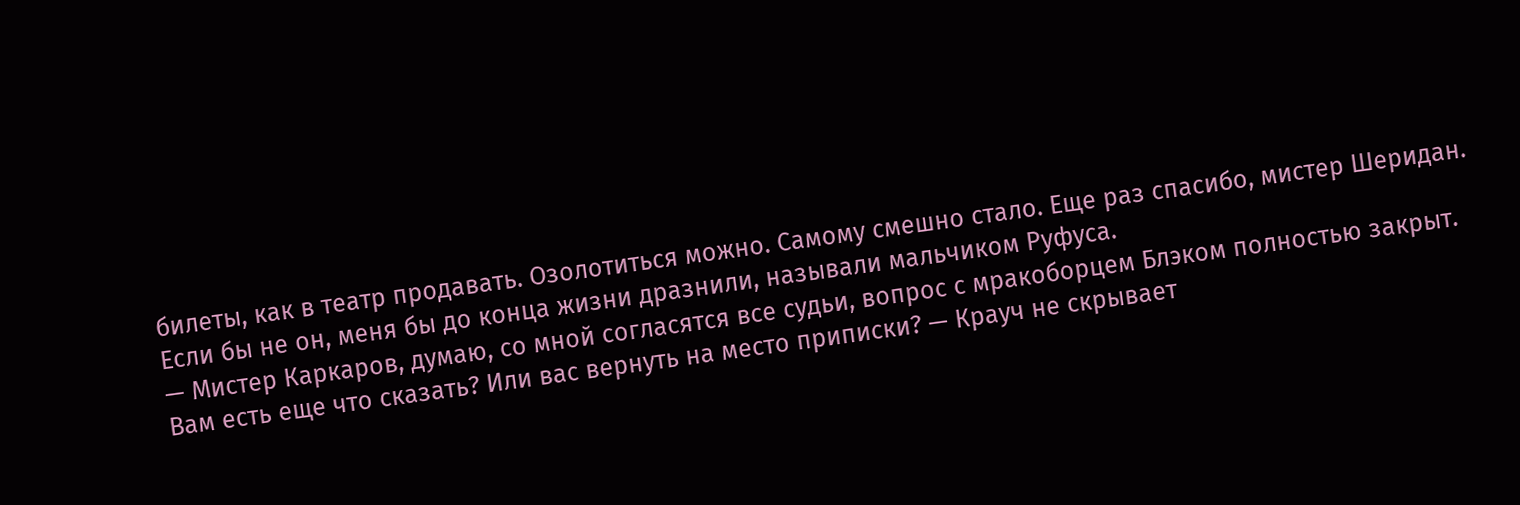билеты, как в театр продавать. Озолотиться можно. Самому смешно стало. Еще раз спасибо, мистер Шеридан. Если бы не он, меня бы до конца жизни дразнили, называли мальчиком Руфуса.
— Мистер Каркаров, думаю, со мной согласятся все судьи, вопрос с мракоборцем Блэком полностью закрыт. Вам есть еще что сказать? Или вас вернуть на место приписки? — Крауч не скрывает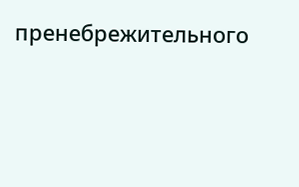пренебрежительного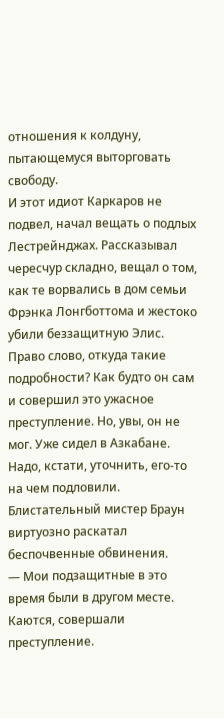отношения к колдуну, пытающемуся выторговать свободу.
И этот идиот Каркаров не подвел, начал вещать о подлых Лестрейнджах. Рассказывал чересчур складно, вещал о том, как те ворвались в дом семьи Фрэнка Лонгботтома и жестоко убили беззащитную Элис. Право слово, откуда такие подробности? Как будто он сам и совершил это ужасное преступление. Но, увы, он не мог. Уже сидел в Азкабане. Надо, кстати, уточнить, его-то на чем подловили.
Блистательный мистер Браун виртуозно раскатал беспочвенные обвинения.
— Мои подзащитные в это время были в другом месте. Каются, совершали преступление.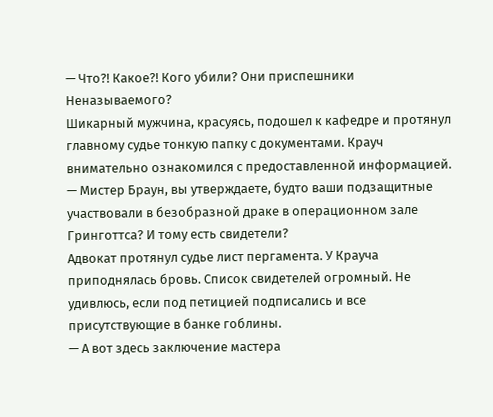— Что?! Какое?! Кого убили? Они приспешники Неназываемого?
Шикарный мужчина, красуясь, подошел к кафедре и протянул главному судье тонкую папку с документами. Крауч внимательно ознакомился с предоставленной информацией.
— Мистер Браун, вы утверждаете, будто ваши подзащитные участвовали в безобразной драке в операционном зале Гринготтса? И тому есть свидетели?
Адвокат протянул судье лист пергамента. У Крауча приподнялась бровь. Список свидетелей огромный. Не удивлюсь, если под петицией подписались и все присутствующие в банке гоблины.
— А вот здесь заключение мастера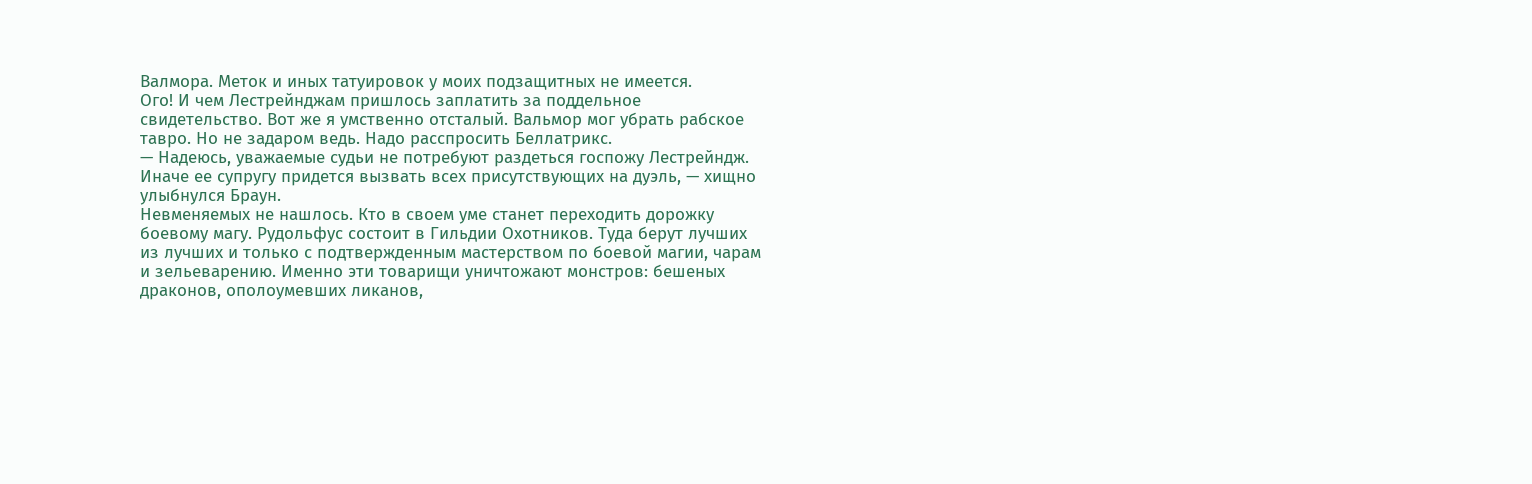Валмора. Меток и иных татуировок у моих подзащитных не имеется.
Ого! И чем Лестрейнджам пришлось заплатить за поддельное свидетельство. Вот же я умственно отсталый. Вальмор мог убрать рабское тавро. Но не задаром ведь. Надо расспросить Беллатрикс.
— Надеюсь, уважаемые судьи не потребуют раздеться госпожу Лестрейндж. Иначе ее супругу придется вызвать всех присутствующих на дуэль, — хищно улыбнулся Браун.
Невменяемых не нашлось. Кто в своем уме станет переходить дорожку боевому магу. Рудольфус состоит в Гильдии Охотников. Туда берут лучших из лучших и только с подтвержденным мастерством по боевой магии, чарам и зельеварению. Именно эти товарищи уничтожают монстров: бешеных драконов, ополоумевших ликанов,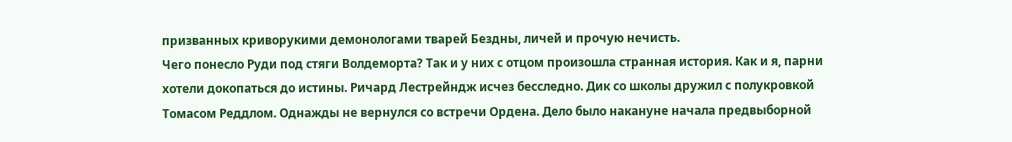призванных криворукими демонологами тварей Бездны, личей и прочую нечисть.
Чего понесло Руди под стяги Волдеморта? Так и у них с отцом произошла странная история. Как и я, парни хотели докопаться до истины. Ричард Лестрейндж исчез бесследно. Дик со школы дружил с полукровкой Томасом Реддлом. Однажды не вернулся со встречи Ордена. Дело было накануне начала предвыборной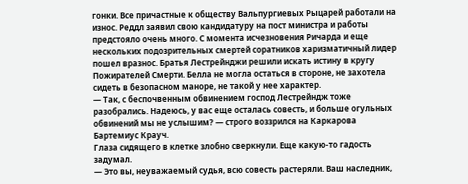гонки. Все причастные к обществу Вальпургиевых Рыцарей работали на износ. Реддл заявил свою кандидатуру на пост министра и работы предстояло очень много. С момента исчезновения Ричарда и еще нескольких подозрительных смертей соратников харизматичный лидер пошел вразнос. Братья Лестрейнджи решили искать истину в кругу Пожирателей Смерти. Белла не могла остаться в стороне, не захотела сидеть в безопасном маноре, не такой у нее характер.
— Так, с беспочвенным обвинением господ Лестрейндж тоже разобрались. Надеюсь, у вас еще осталась совесть, и больше огульных обвинений мы не услышим? — строго воззрился на Каркарова Бартемиус Крауч.
Глаза сидящего в клетке злобно сверкнули. Еще какую-то гадость задумал.
— Это вы, неуважаемый судья, всю совесть растеряли. Ваш наследник,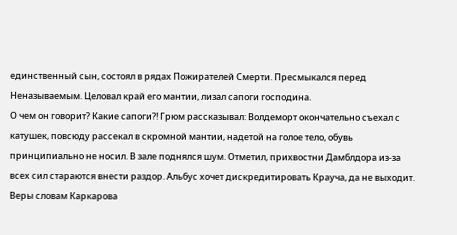единственный сын, состоял в рядах Пожирателей Смерти. Пресмыкался перед Неназываемым. Целовал край его мантии, лизал сапоги господина.
О чем он говорит? Какие сапоги?! Грюм рассказывал: Волдеморт окончательно съехал с катушек, повсюду рассекал в скромной мантии, надетой на голое тело, обувь принципиально не носил. В зале поднялся шум. Отметил, прихвостни Дамблдора из-за всех сил стараются внести раздор. Альбус хочет дискредитировать Крауча, да не выходит. Веры словам Каркарова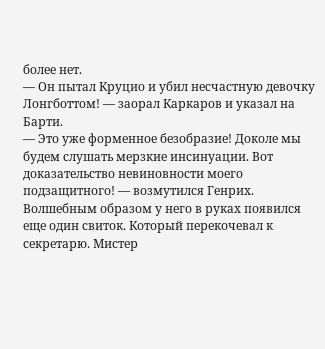более нет.
— Он пытал Круцио и убил несчастную девочку Лонгботтом! — заорал Каркаров и указал на Барти.
— Это уже форменное безобразие! Доколе мы будем слушать мерзкие инсинуации. Вот доказательство невиновности моего подзащитного! — возмутился Генрих.
Волшебным образом у него в руках появился еще один свиток. Который перекочевал к секретарю. Мистер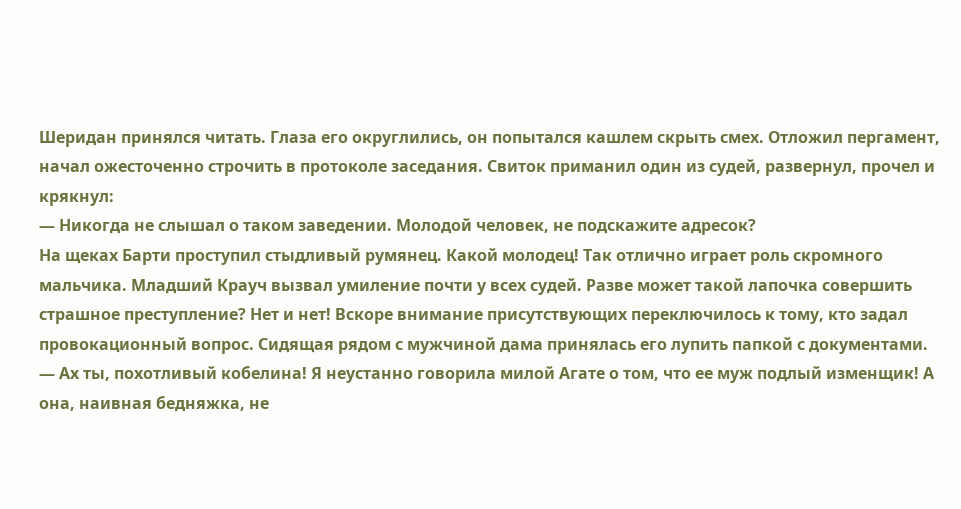Шеридан принялся читать. Глаза его округлились, он попытался кашлем скрыть смех. Отложил пергамент, начал ожесточенно строчить в протоколе заседания. Свиток приманил один из судей, развернул, прочел и крякнул:
— Никогда не слышал о таком заведении. Молодой человек, не подскажите адресок?
На щеках Барти проступил стыдливый румянец. Какой молодец! Так отлично играет роль скромного мальчика. Младший Крауч вызвал умиление почти у всех судей. Разве может такой лапочка совершить страшное преступление? Нет и нет! Вскоре внимание присутствующих переключилось к тому, кто задал провокационный вопрос. Сидящая рядом с мужчиной дама принялась его лупить папкой с документами.
— Ах ты, похотливый кобелина! Я неустанно говорила милой Агате о том, что ее муж подлый изменщик! А она, наивная бедняжка, не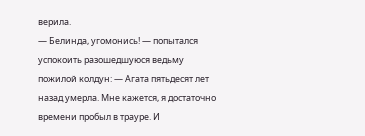верила.
— Белинда, угомонись! — попытался успокоить разошедшуюся ведьму пожилой колдун: — Агата пятьдесят лет назад умерла. Мне кажется, я достаточно времени пробыл в трауре. И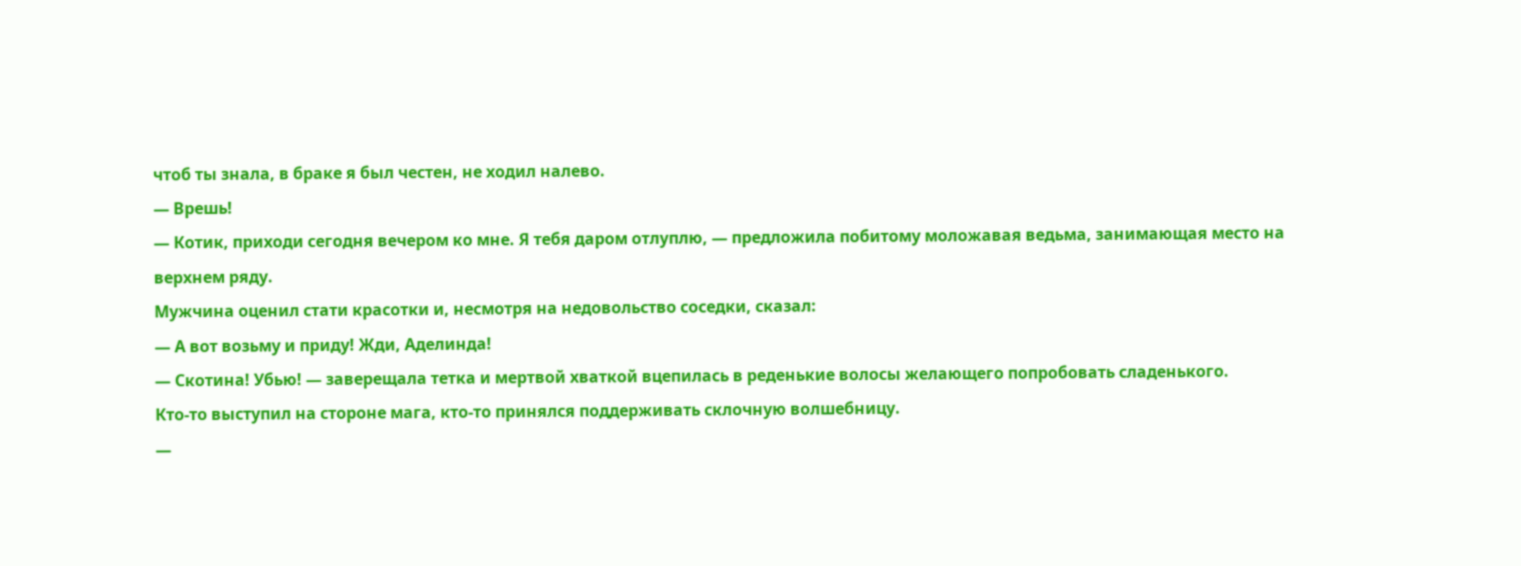чтоб ты знала, в браке я был честен, не ходил налево.
— Врешь!
— Котик, приходи сегодня вечером ко мне. Я тебя даром отлуплю, — предложила побитому моложавая ведьма, занимающая место на верхнем ряду.
Мужчина оценил стати красотки и, несмотря на недовольство соседки, сказал:
— А вот возьму и приду! Жди, Аделинда!
— Скотина! Убью! — заверещала тетка и мертвой хваткой вцепилась в реденькие волосы желающего попробовать сладенького.
Кто-то выступил на стороне мага, кто-то принялся поддерживать склочную волшебницу.
—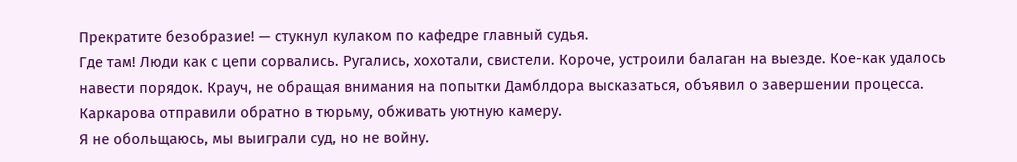Прекратите безобразие! — стукнул кулаком по кафедре главный судья.
Где там! Люди как с цепи сорвались. Ругались, хохотали, свистели. Короче, устроили балаган на выезде. Кое-как удалось навести порядок. Крауч, не обращая внимания на попытки Дамблдора высказаться, объявил о завершении процесса. Каркарова отправили обратно в тюрьму, обживать уютную камеру.
Я не обольщаюсь, мы выиграли суд, но не войну.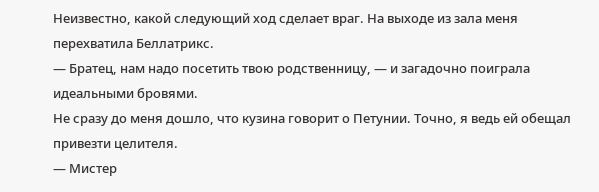Неизвестно, какой следующий ход сделает враг. На выходе из зала меня перехватила Беллатрикс.
— Братец, нам надо посетить твою родственницу, — и загадочно поиграла идеальными бровями.
Не сразу до меня дошло, что кузина говорит о Петунии. Точно, я ведь ей обещал привезти целителя.
— Мистер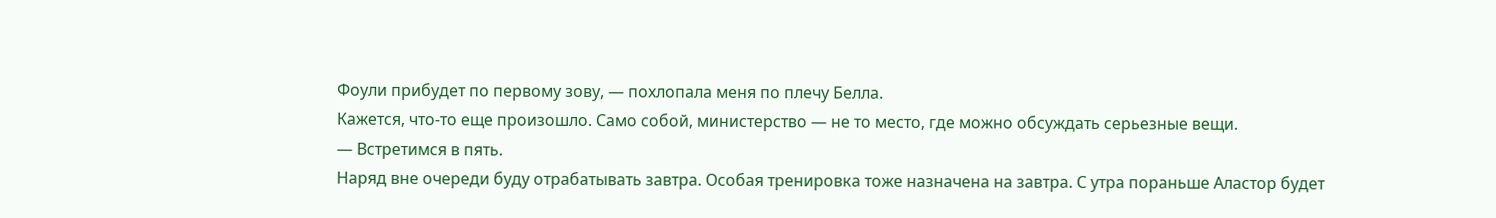Фоули прибудет по первому зову, — похлопала меня по плечу Белла.
Кажется, что-то еще произошло. Само собой, министерство — не то место, где можно обсуждать серьезные вещи.
— Встретимся в пять.
Наряд вне очереди буду отрабатывать завтра. Особая тренировка тоже назначена на завтра. С утра пораньше Аластор будет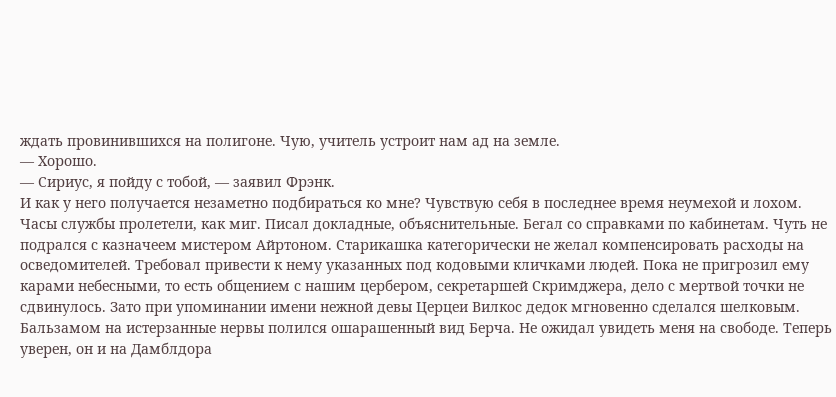ждать провинившихся на полигоне. Чую, учитель устроит нам ад на земле.
— Хорошо.
— Сириус, я пойду с тобой, — заявил Фрэнк.
И как у него получается незаметно подбираться ко мне? Чувствую себя в последнее время неумехой и лохом.
Часы службы пролетели, как миг. Писал докладные, объяснительные. Бегал со справками по кабинетам. Чуть не подрался с казначеем мистером Айртоном. Старикашка категорически не желал компенсировать расходы на осведомителей. Требовал привести к нему указанных под кодовыми кличками людей. Пока не пригрозил ему карами небесными, то есть общением с нашим цербером, секретаршей Скримджера, дело с мертвой точки не сдвинулось. Зато при упоминании имени нежной девы Церцеи Вилкос дедок мгновенно сделался шелковым.
Бальзамом на истерзанные нервы полился ошарашенный вид Берча. Не ожидал увидеть меня на свободе. Теперь уверен, он и на Дамблдора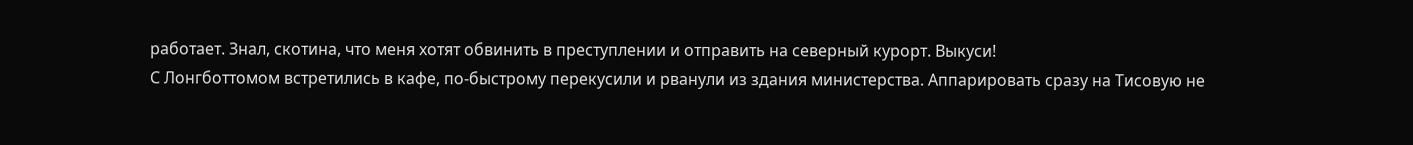работает. Знал, скотина, что меня хотят обвинить в преступлении и отправить на северный курорт. Выкуси!
С Лонгботтомом встретились в кафе, по-быстрому перекусили и рванули из здания министерства. Аппарировать сразу на Тисовую не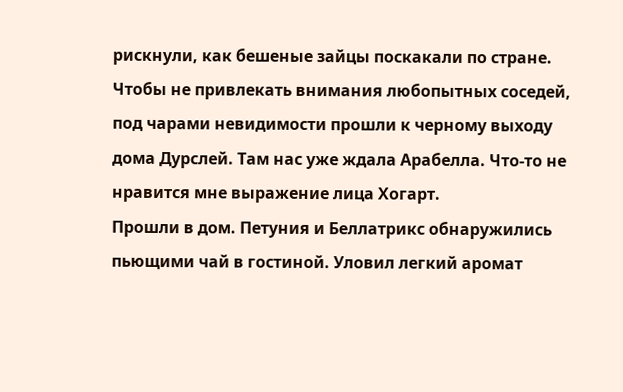рискнули, как бешеные зайцы поскакали по стране. Чтобы не привлекать внимания любопытных соседей, под чарами невидимости прошли к черному выходу дома Дурслей. Там нас уже ждала Арабелла. Что-то не нравится мне выражение лица Хогарт.
Прошли в дом. Петуния и Беллатрикс обнаружились пьющими чай в гостиной. Уловил легкий аромат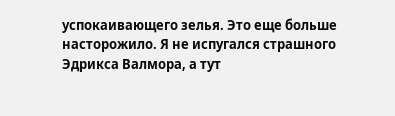успокаивающего зелья. Это еще больше насторожило. Я не испугался страшного Эдрикса Валмора, а тут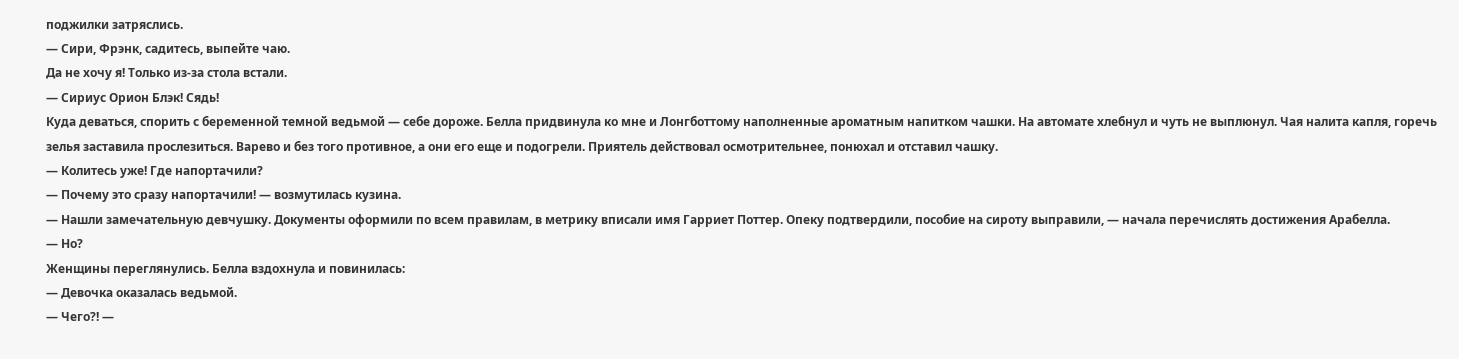поджилки затряслись.
— Сири, Фрэнк, садитесь, выпейте чаю.
Да не хочу я! Только из-за стола встали.
— Сириус Орион Блэк! Сядь!
Куда деваться, спорить с беременной темной ведьмой — себе дороже. Белла придвинула ко мне и Лонгботтому наполненные ароматным напитком чашки. На автомате хлебнул и чуть не выплюнул. Чая налита капля, горечь зелья заставила прослезиться. Варево и без того противное, а они его еще и подогрели. Приятель действовал осмотрительнее, понюхал и отставил чашку.
— Колитесь уже! Где напортачили?
— Почему это сразу напортачили! — возмутилась кузина.
— Нашли замечательную девчушку. Документы оформили по всем правилам, в метрику вписали имя Гарриет Поттер. Опеку подтвердили, пособие на сироту выправили, — начала перечислять достижения Арабелла.
— Но?
Женщины переглянулись. Белла вздохнула и повинилась:
— Девочка оказалась ведьмой.
— Чего?! —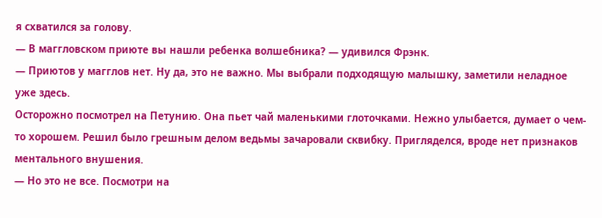я схватился за голову.
— В маггловском приюте вы нашли ребенка волшебника? — удивился Фрэнк.
— Приютов у магглов нет. Ну да, это не важно. Мы выбрали подходящую малышку, заметили неладное уже здесь.
Осторожно посмотрел на Петунию. Она пьет чай маленькими глоточками. Нежно улыбается, думает о чем-то хорошем. Решил было грешным делом ведьмы зачаровали сквибку. Пригляделся, вроде нет признаков ментального внушения.
— Но это не все. Посмотри на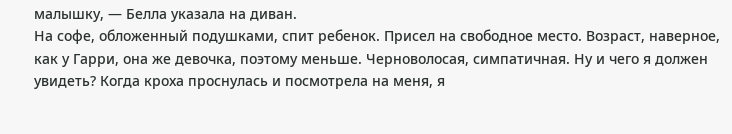малышку, — Белла указала на диван.
На софе, обложенный подушками, спит ребенок. Присел на свободное место. Возраст, наверное, как у Гарри, она же девочка, поэтому меньше. Черноволосая, симпатичная. Ну и чего я должен увидеть? Когда кроха проснулась и посмотрела на меня, я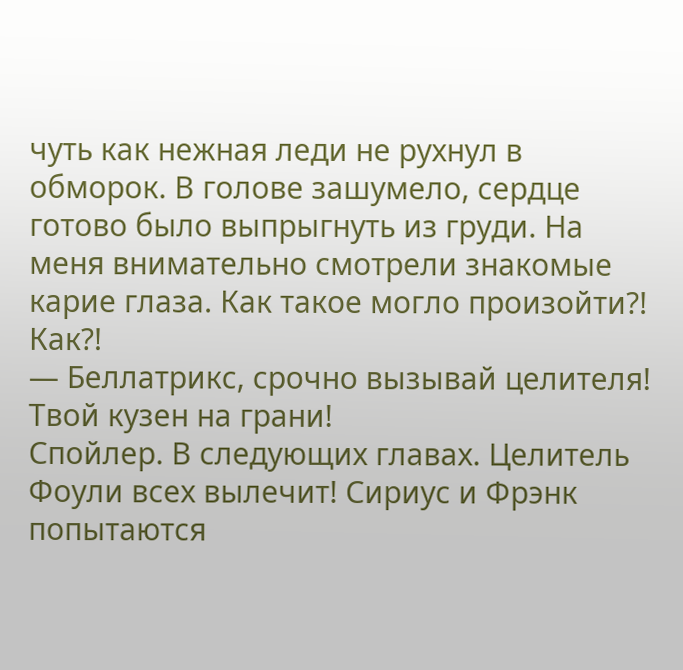чуть как нежная леди не рухнул в обморок. В голове зашумело, сердце готово было выпрыгнуть из груди. На меня внимательно смотрели знакомые карие глаза. Как такое могло произойти?! Как?!
— Беллатрикс, срочно вызывай целителя! Твой кузен на грани!
Спойлер. В следующих главах. Целитель Фоули всех вылечит! Сириус и Фрэнк попытаются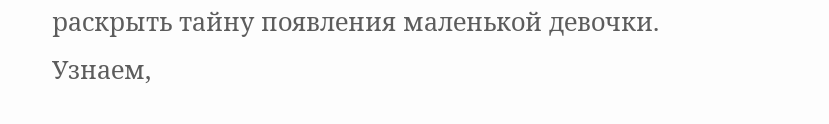раскрыть тайну появления маленькой девочки. Узнаем,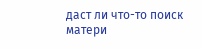даст ли что-то поиск матери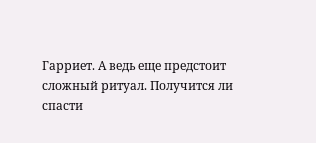Гарриет. А ведь еще предстоит сложный ритуал. Получится ли спасти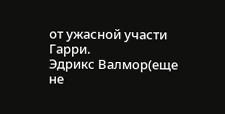от ужасной участи Гарри.
Эдрикс Валмор(еще не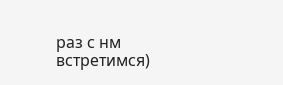раз с нм встретимся)